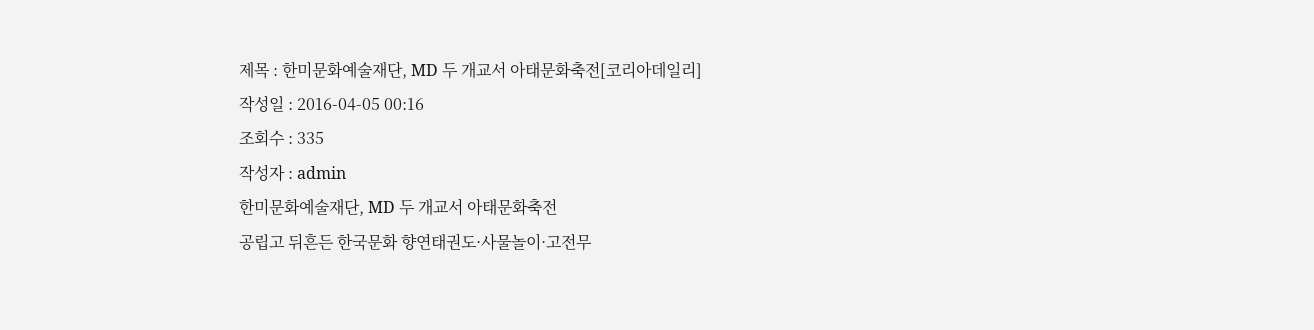제목 : 한미문화예술재단, MD 두 개교서 아태문화축전[코리아데일리]
작성일 : 2016-04-05 00:16
조회수 : 335
작성자 : admin
한미문화예술재단, MD 두 개교서 아태문화축전
공립고 뒤흔든 한국문화 향연태권도·사물놀이·고전무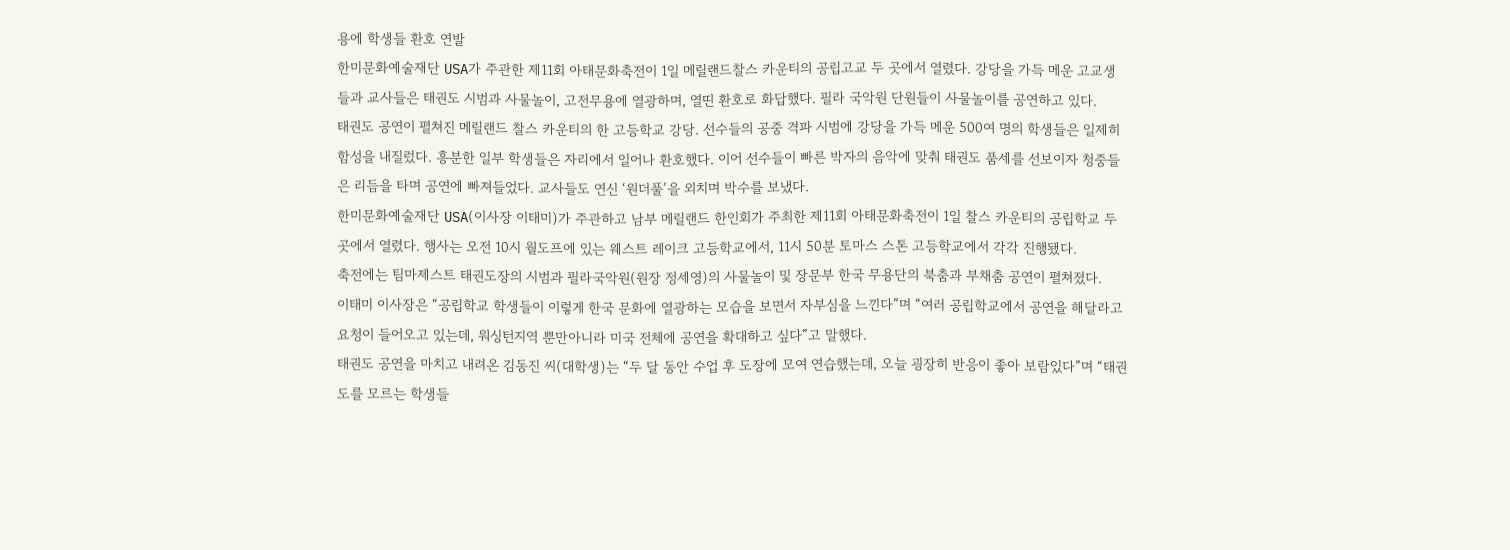용에 학생들 환호 연발
한미문화예술재단 USA가 주관한 제11회 아태문화축전이 1일 메릴랜드찰스 카운티의 공립고교 두 곳에서 열렸다. 강당을 가득 메운 고교생들과 교사들은 태권도 시범과 사물놀이, 고전무용에 열광하며, 열띤 환호로 화답했다. 필라 국악원 단원들이 사물놀이를 공연하고 있다.
태권도 공연이 펼쳐진 메릴랜드 찰스 카운티의 한 고등학교 강당. 선수들의 공중 격파 시범에 강당을 가득 메운 500여 명의 학생들은 일제히 함성을 내질렀다. 흥분한 일부 학생들은 자리에서 일어나 환호했다. 이어 선수들이 빠른 박자의 음악에 맞춰 태권도 품세를 선보이자 청중들은 리듬을 타며 공연에 빠져들었다. 교사들도 연신 ‘원더풀’을 외치며 박수를 보냈다.
한미문화예술재단 USA(이사장 이태미)가 주관하고 남부 메릴랜드 한인회가 주최한 제11회 아태문화축전이 1일 찰스 카운티의 공립학교 두 곳에서 열렸다. 행사는 오전 10시 월도프에 있는 웨스트 레이크 고등학교에서, 11시 50분 토마스 스톤 고등학교에서 각각 진행됐다.
축전에는 팀마제스트 태권도장의 시범과 필라국악원(원장 정세영)의 사물놀이 및 장문부 한국 무용단의 북춤과 부채춤 공연이 펼쳐졌다.
이태미 이사장은 “공립학교 학생들이 이렇게 한국 문화에 열광하는 모습을 보면서 자부심을 느낀다”며 “여러 공립학교에서 공연을 해달라고 요청이 들어오고 있는데, 워싱턴지역 뿐만아니라 미국 전체에 공연을 확대하고 싶다”고 말했다.
태권도 공연을 마치고 내려온 김동진 씨(대학생)는 “두 달 동안 수업 후 도장에 모여 연습했는데, 오늘 굉장히 반응이 좋아 보람있다”며 “태권도를 모르는 학생들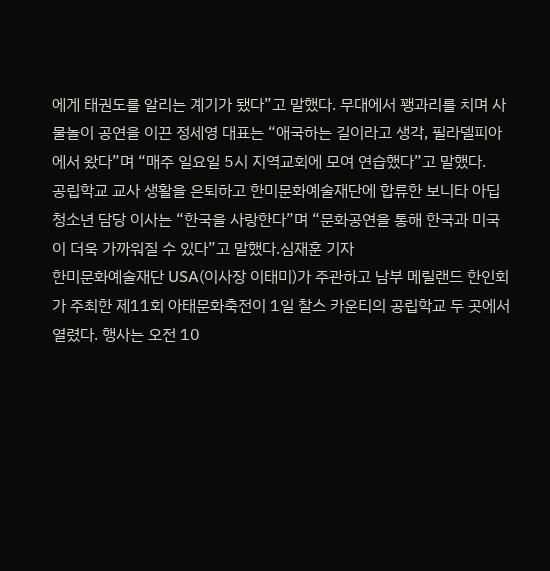에게 태권도를 알리는 계기가 됐다”고 말했다. 무대에서 꽹과리를 치며 사물놀이 공연을 이끈 정세영 대표는 “애국하는 길이라고 생각, 필라델피아에서 왔다”며 “매주 일요일 5시 지역교회에 모여 연습했다”고 말했다.
공립학교 교사 생활을 은퇴하고 한미문화예술재단에 합류한 보니타 아딥 청소년 담당 이사는 “한국을 사랑한다”며 “문화공연을 통해 한국과 미국이 더욱 가까워질 수 있다”고 말했다.심재훈 기자
한미문화예술재단 USA(이사장 이태미)가 주관하고 남부 메릴랜드 한인회가 주최한 제11회 아태문화축전이 1일 찰스 카운티의 공립학교 두 곳에서 열렸다. 행사는 오전 10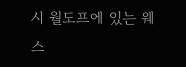시 월도프에 있는 웨스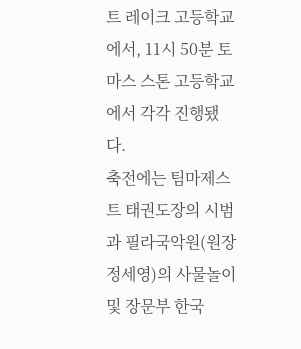트 레이크 고등학교에서, 11시 50분 토마스 스톤 고등학교에서 각각 진행됐다.
축전에는 팀마제스트 태권도장의 시범과 필라국악원(원장 정세영)의 사물놀이 및 장문부 한국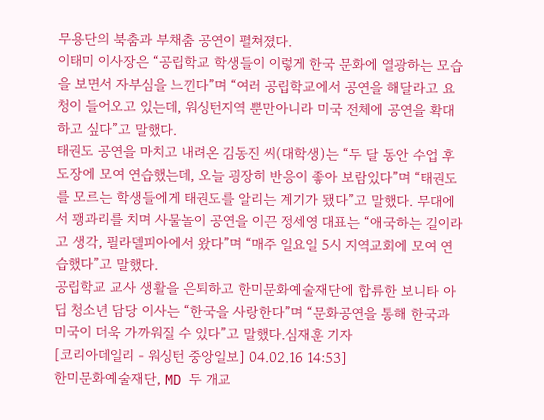무용단의 북춤과 부채춤 공연이 펼쳐졌다.
이태미 이사장은 “공립학교 학생들이 이렇게 한국 문화에 열광하는 모습을 보면서 자부심을 느낀다”며 “여러 공립학교에서 공연을 해달라고 요청이 들어오고 있는데, 워싱턴지역 뿐만아니라 미국 전체에 공연을 확대하고 싶다”고 말했다.
태권도 공연을 마치고 내려온 김동진 씨(대학생)는 “두 달 동안 수업 후 도장에 모여 연습했는데, 오늘 굉장히 반응이 좋아 보람있다”며 “태권도를 모르는 학생들에게 태권도를 알리는 계기가 됐다”고 말했다. 무대에서 꽹과리를 치며 사물놀이 공연을 이끈 정세영 대표는 “애국하는 길이라고 생각, 필라델피아에서 왔다”며 “매주 일요일 5시 지역교회에 모여 연습했다”고 말했다.
공립학교 교사 생활을 은퇴하고 한미문화예술재단에 합류한 보니타 아딥 청소년 담당 이사는 “한국을 사랑한다”며 “문화공연을 통해 한국과 미국이 더욱 가까워질 수 있다”고 말했다.심재훈 기자
[코리아데일리 - 워싱턴 중앙일보] 04.02.16 14:53]
한미문화예술재단, MD 두 개교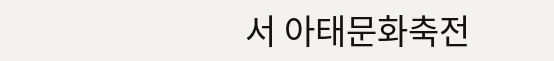서 아태문화축전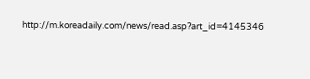http://m.koreadaily.com/news/read.asp?art_id=4145346